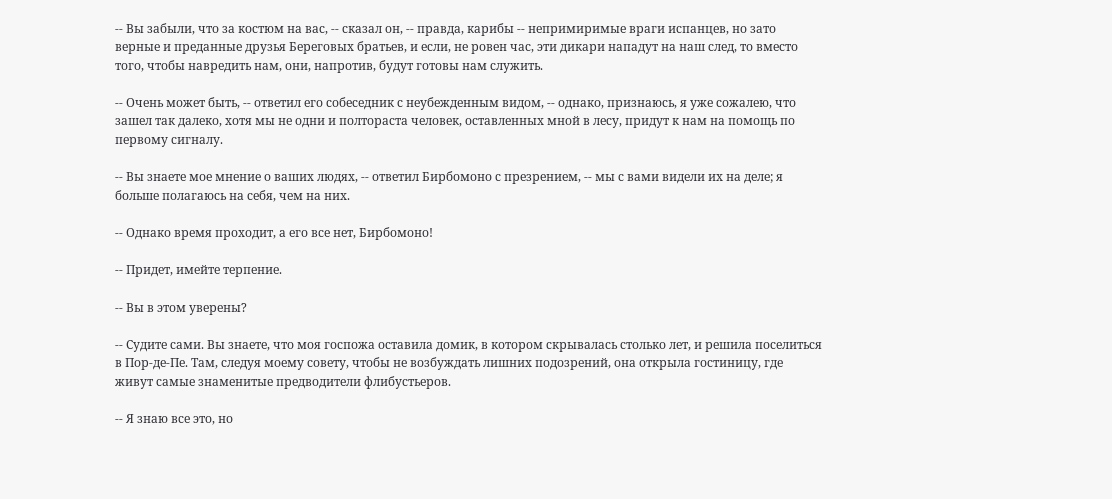-- Вы забыли, что за костюм на вас, -- сказал он, -- правда, карибы -- непримиримые враги испанцев, но зато верные и преданные друзья Береговых братьев, и если, не ровен час, эти дикари нападут на наш след, то вместо того, чтобы навредить нам, они, напротив, будут готовы нам служить.

-- Очень может быть, -- ответил его собеседник с неубежденным видом, -- однако, признаюсь, я уже сожалею, что зашел так далеко, хотя мы не одни и полтораста человек, оставленных мной в лесу, придут к нам на помощь по первому сигналу.

-- Вы знаете мое мнение о ваших людях, -- ответил Бирбомоно с презрением, -- мы с вами видели их на деле; я больше полагаюсь на себя, чем на них.

-- Однако время проходит, а его все нет, Бирбомоно!

-- Придет, имейте терпение.

-- Вы в этом уверены?

-- Судите сами. Вы знаете, что моя госпожа оставила домик, в котором скрывалась столько лет, и решила поселиться в Пор-де-Пе. Там, следуя моему совету, чтобы не возбуждать лишних подозрений, она открыла гостиницу, где живут самые знаменитые предводители флибустьеров.

-- Я знаю все это, но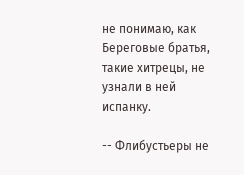не понимаю, как Береговые братья, такие хитрецы, не узнали в ней испанку.

-- Флибустьеры не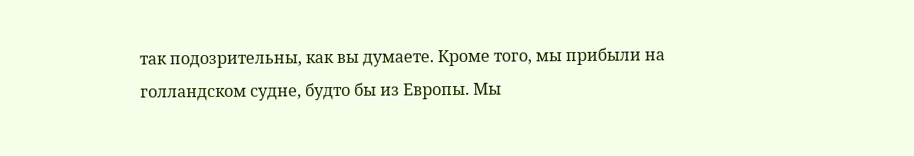так подозрительны, как вы думаете. Кроме того, мы прибыли на голландском судне, будто бы из Европы. Мы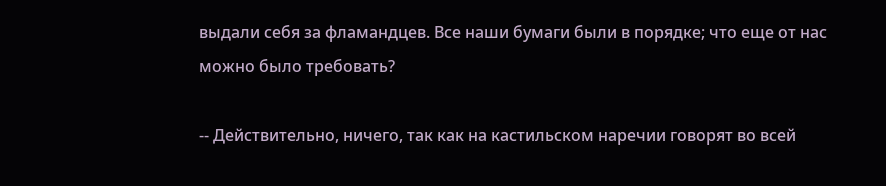выдали себя за фламандцев. Все наши бумаги были в порядке; что еще от нас можно было требовать?

-- Действительно, ничего, так как на кастильском наречии говорят во всей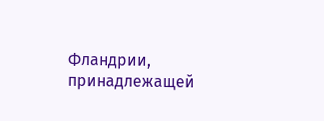Фландрии, принадлежащей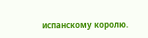испанскому королю.